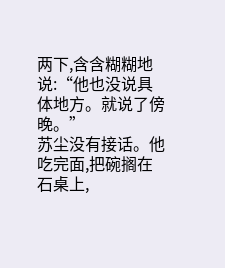两下,含含糊糊地说:“他也没说具体地方。就说了傍晚。”
苏尘没有接话。他吃完面,把碗搁在石桌上,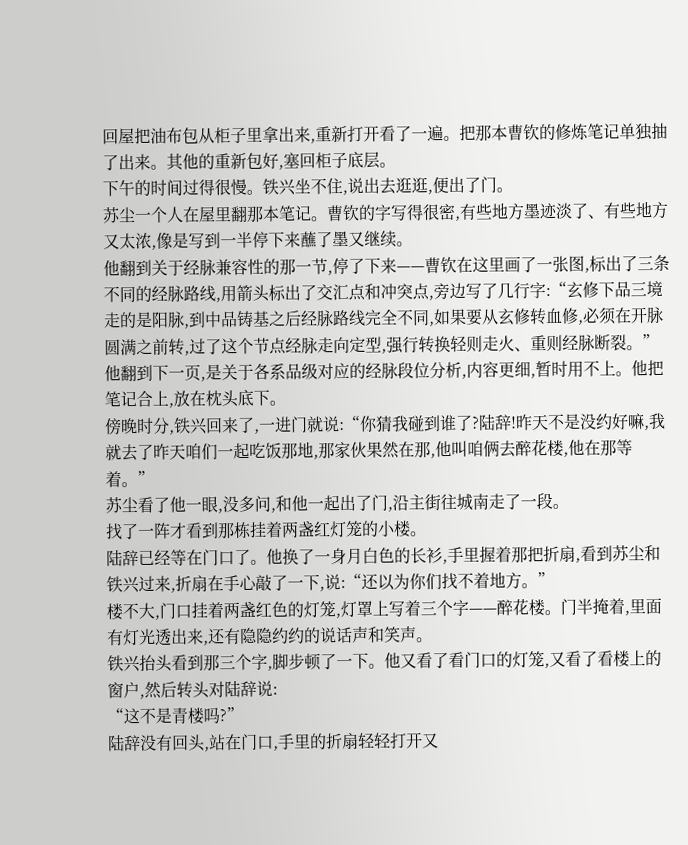回屋把油布包从柜子里拿出来,重新打开看了一遍。把那本曹钦的修炼笔记单独抽了出来。其他的重新包好,塞回柜子底层。
下午的时间过得很慢。铁兴坐不住,说出去逛逛,便出了门。
苏尘一个人在屋里翻那本笔记。曹钦的字写得很密,有些地方墨迹淡了、有些地方又太浓,像是写到一半停下来蘸了墨又继续。
他翻到关于经脉兼容性的那一节,停了下来——曹钦在这里画了一张图,标出了三条不同的经脉路线,用箭头标出了交汇点和冲突点,旁边写了几行字:“玄修下品三境走的是阳脉,到中品铸基之后经脉路线完全不同,如果要从玄修转血修,必须在开脉圆满之前转,过了这个节点经脉走向定型,强行转换轻则走火、重则经脉断裂。”
他翻到下一页,是关于各系品级对应的经脉段位分析,内容更细,暂时用不上。他把笔记合上,放在枕头底下。
傍晚时分,铁兴回来了,一进门就说:“你猜我碰到谁了?陆辞!昨天不是没约好嘛,我就去了昨天咱们一起吃饭那地,那家伙果然在那,他叫咱俩去醉花楼,他在那等着。”
苏尘看了他一眼,没多问,和他一起出了门,沿主街往城南走了一段。
找了一阵才看到那栋挂着两盏红灯笼的小楼。
陆辞已经等在门口了。他换了一身月白色的长衫,手里握着那把折扇,看到苏尘和铁兴过来,折扇在手心敲了一下,说:“还以为你们找不着地方。”
楼不大,门口挂着两盏红色的灯笼,灯罩上写着三个字——醉花楼。门半掩着,里面有灯光透出来,还有隐隐约约的说话声和笑声。
铁兴抬头看到那三个字,脚步顿了一下。他又看了看门口的灯笼,又看了看楼上的窗户,然后转头对陆辞说:
“这不是青楼吗?”
陆辞没有回头,站在门口,手里的折扇轻轻打开又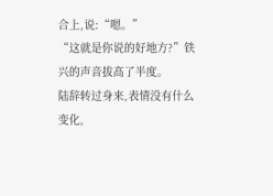合上,说:“嗯。”
“这就是你说的好地方?”铁兴的声音拔高了半度。
陆辞转过身来,表情没有什么变化,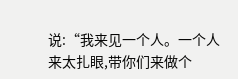说:“我来见一个人。一个人来太扎眼,带你们来做个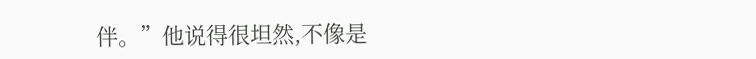伴。”他说得很坦然,不像是